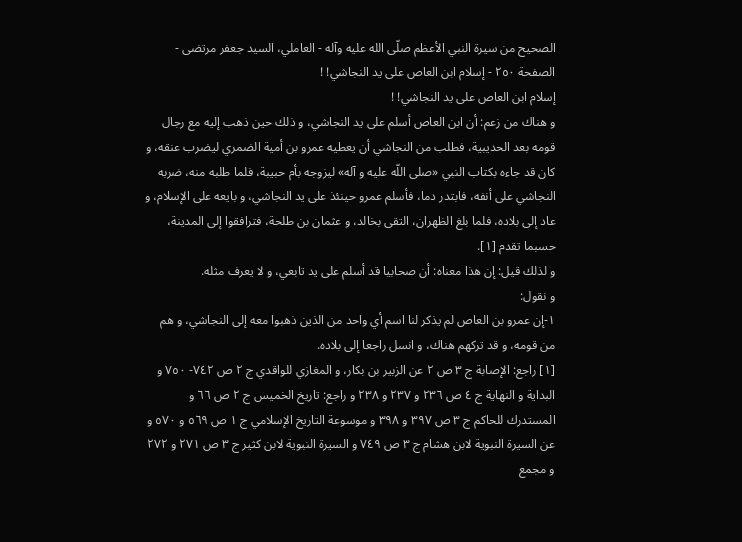الصحيح من سيرة النبي الأعظم صلّى الله عليه وآله - العاملي، السيد جعفر مرتضى - الصفحة ٢٥٠ - إسلام ابن العاص على يد النجاشي! !
إسلام ابن العاص على يد النجاشي! !
و هناك من زعم: أن ابن العاص أسلم على يد النجاشي، و ذلك حين ذهب إليه مع رجال قومه بعد الحديبية، فطلب من النجاشي أن يعطيه عمرو بن أمية الضمري ليضرب عنقه، و كان قد جاءه بكتاب النبي «صلى اللّه عليه و آله» ليزوجه بأم حبيبة، فلما طلبه منه، ضربه النجاشي على أنفه، فابتدر دما، فأسلم عمرو حينئذ على يد النجاشي، و بايعه على الإسلام، و عاد إلى بلاده، فلما بلغ الظهران، التقى بخالد، و عثمان بن طلحة، فترافقوا إلى المدينة، حسبما تقدم [١].
و لذلك قيل: إن هذا معناه: أن صحابيا قد أسلم على يد تابعي، و لا يعرف مثله.
و نقول:
١-إن عمرو بن العاص لم يذكر لنا اسم أي واحد من الذين ذهبوا معه إلى النجاشي، و هم من قومه، و قد تركهم هناك، و انسل راجعا إلى بلاده.
[١] راجع: الإصابة ج ٣ ص ٢ عن الزبير بن بكار، و المغازي للواقدي ج ٢ ص ٧٤٢- ٧٥٠ و البداية و النهاية ج ٤ ص ٢٣٦ و ٢٣٧ و ٢٣٨ و راجع: تاريخ الخميس ج ٢ ص ٦٦ و المستدرك للحاكم ج ٣ ص ٣٩٧ و ٣٩٨ و موسوعة التاريخ الإسلامي ج ١ ص ٥٦٩ و ٥٧٠ و عن السيرة النبوية لابن هشام ج ٣ ص ٧٤٩ و السيرة النبوية لابن كثير ج ٣ ص ٢٧١ و ٢٧٢ و مجمع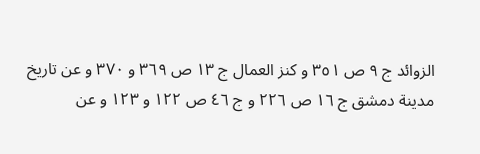الزوائد ج ٩ ص ٣٥١ و كنز العمال ج ١٣ ص ٣٦٩ و ٣٧٠ و عن تاريخ مدينة دمشق ج ١٦ ص ٢٢٦ و ج ٤٦ ص ١٢٢ و ١٢٣ و عن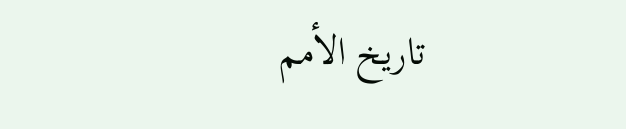تاريخ الأمم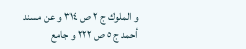و الملوك ج ٢ ص ٣١٤ و عن مسند أحمد ج ٥ ص ٢٢٢ و جامع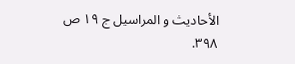الأحاديث و المراسيل ج ١٩ ص ٣٩٨.